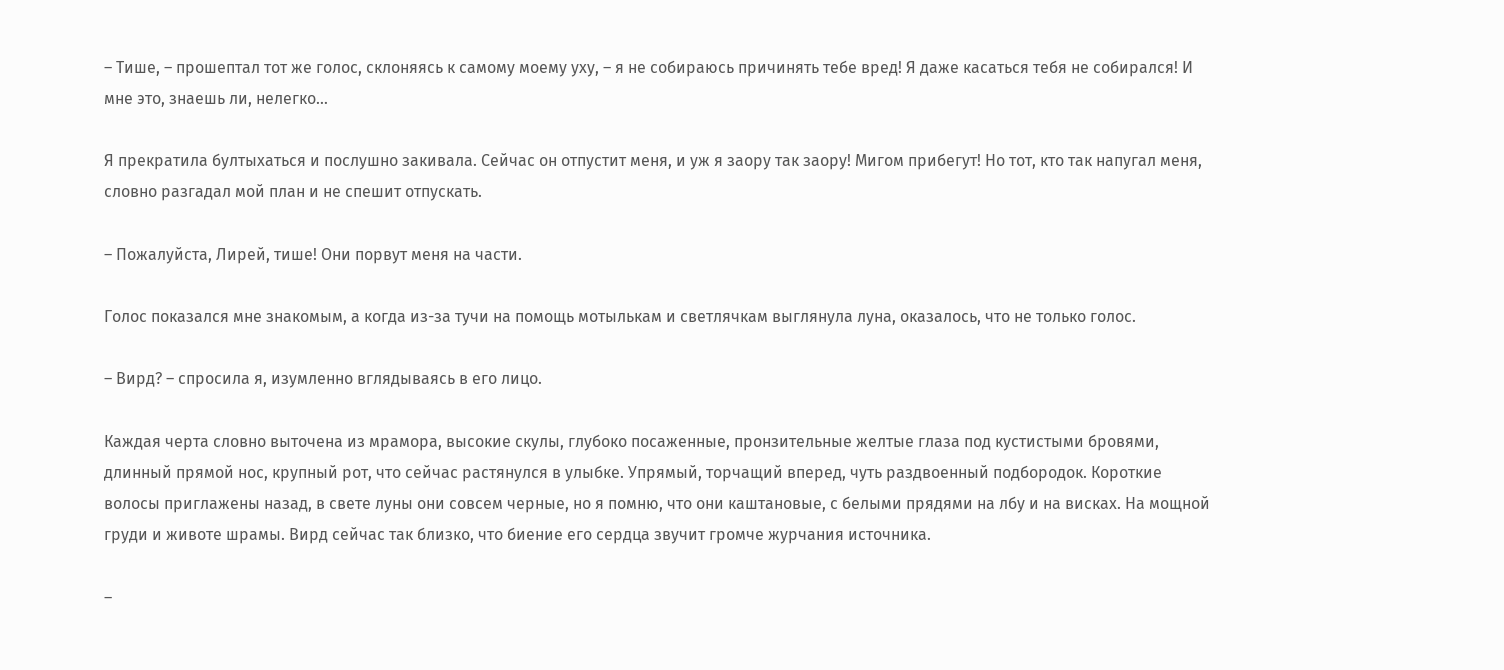– Тише, – прошептал тот же голос, склоняясь к самому моему уху, – я не собираюсь причинять тебе вред! Я даже касаться тебя не собирался! И мне это, знаешь ли, нелегко…

Я прекратила бултыхаться и послушно закивала. Сейчас он отпустит меня, и уж я заору так заору! Мигом прибегут! Но тот, кто так напугал меня, словно разгадал мой план и не спешит отпускать.

– Пожалуйста, Лирей, тише! Они порвут меня на части.

Голос показался мне знакомым, а когда из-за тучи на помощь мотылькам и светлячкам выглянула луна, оказалось, что не только голос.

– Вирд? – спросила я, изумленно вглядываясь в его лицо.

Каждая черта словно выточена из мрамора, высокие скулы, глубоко посаженные, пронзительные желтые глаза под кустистыми бровями, длинный прямой нос, крупный рот, что сейчас растянулся в улыбке. Упрямый, торчащий вперед, чуть раздвоенный подбородок. Короткие волосы приглажены назад, в свете луны они совсем черные, но я помню, что они каштановые, с белыми прядями на лбу и на висках. На мощной груди и животе шрамы. Вирд сейчас так близко, что биение его сердца звучит громче журчания источника.

–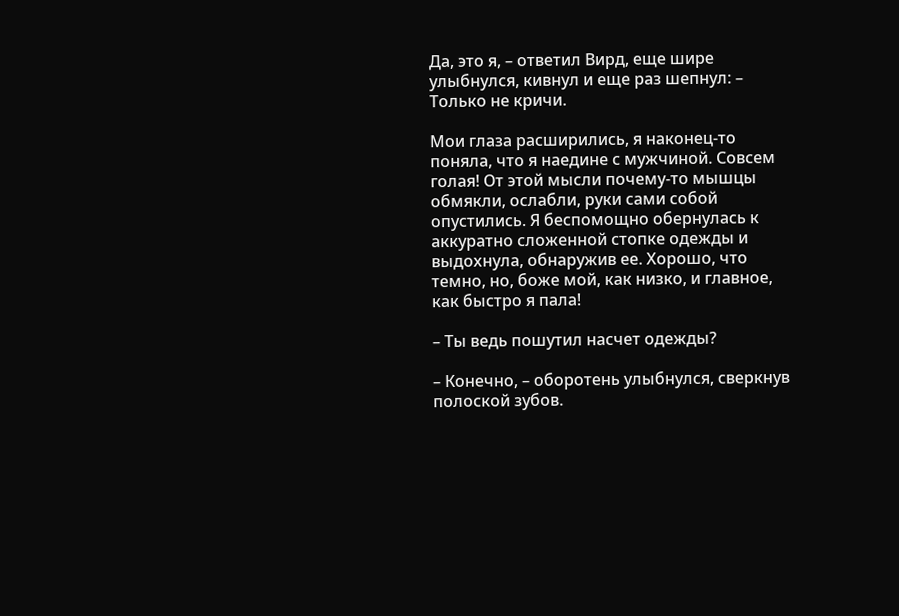Да, это я, – ответил Вирд, еще шире улыбнулся, кивнул и еще раз шепнул: – Только не кричи.

Мои глаза расширились, я наконец-то поняла, что я наедине с мужчиной. Совсем голая! От этой мысли почему-то мышцы обмякли, ослабли, руки сами собой опустились. Я беспомощно обернулась к аккуратно сложенной стопке одежды и выдохнула, обнаружив ее. Хорошо, что темно, но, боже мой, как низко, и главное, как быстро я пала!

– Ты ведь пошутил насчет одежды?

– Конечно, – оборотень улыбнулся, сверкнув полоской зубов.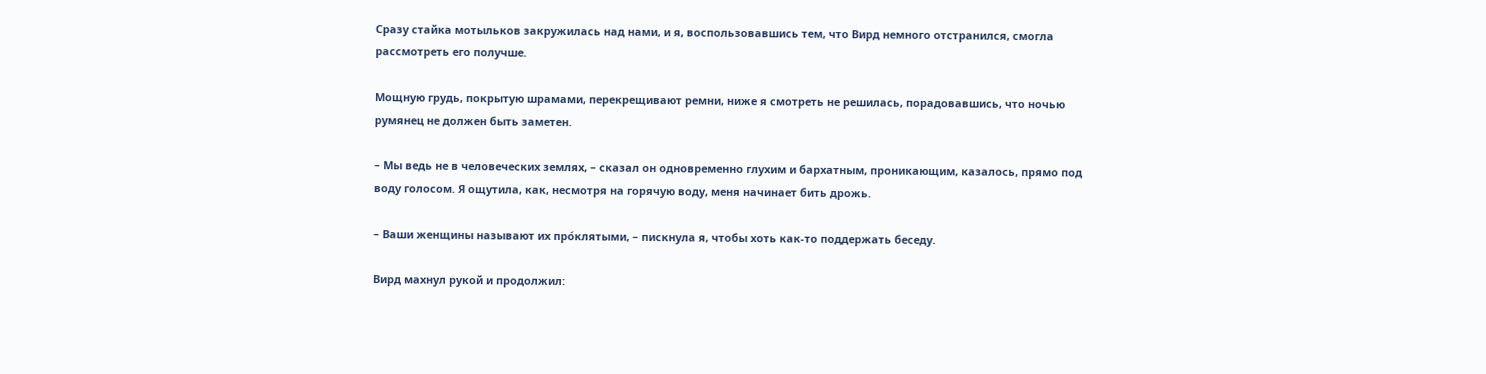Сразу стайка мотыльков закружилась над нами, и я, воспользовавшись тем, что Вирд немного отстранился, смогла рассмотреть его получше.

Мощную грудь, покрытую шрамами, перекрещивают ремни, ниже я смотреть не решилась, порадовавшись, что ночью румянец не должен быть заметен.

– Мы ведь не в человеческих землях, – сказал он одновременно глухим и бархатным, проникающим, казалось, прямо под воду голосом. Я ощутила, как, несмотря на горячую воду, меня начинает бить дрожь.

– Ваши женщины называют их про́клятыми, – пискнула я, чтобы хоть как-то поддержать беседу.

Вирд махнул рукой и продолжил: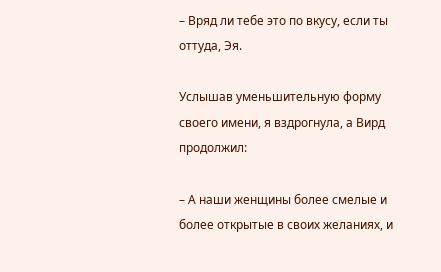– Вряд ли тебе это по вкусу, если ты оттуда, Эя.

Услышав уменьшительную форму своего имени, я вздрогнула, а Вирд продолжил:

– А наши женщины более смелые и более открытые в своих желаниях, и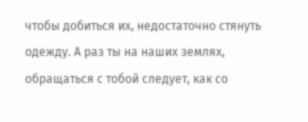чтобы добиться их, недостаточно стянуть одежду. А раз ты на наших землях, обращаться с тобой следует, как со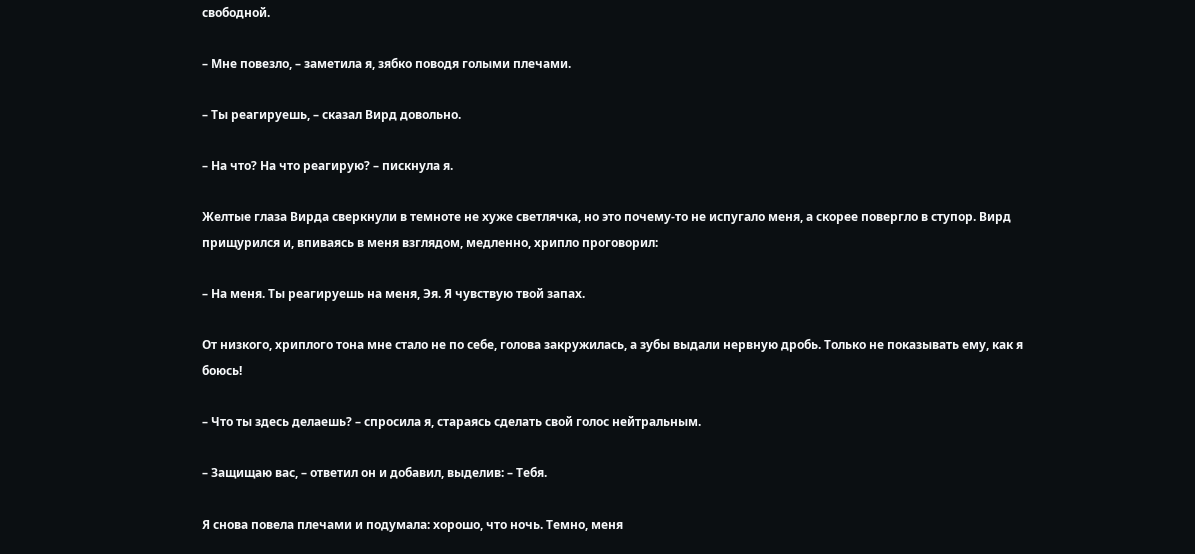свободной.

– Мне повезло, – заметила я, зябко поводя голыми плечами.

– Ты реагируешь, – сказал Вирд довольно.

– На что? На что реагирую? – пискнула я.

Желтые глаза Вирда сверкнули в темноте не хуже светлячка, но это почему-то не испугало меня, а скорее повергло в ступор. Вирд прищурился и, впиваясь в меня взглядом, медленно, хрипло проговорил:

– На меня. Ты реагируешь на меня, Эя. Я чувствую твой запах.

От низкого, хриплого тона мне стало не по себе, голова закружилась, а зубы выдали нервную дробь. Только не показывать ему, как я боюсь!

– Что ты здесь делаешь? – спросила я, стараясь сделать свой голос нейтральным.

– Защищаю вас, – ответил он и добавил, выделив: – Тебя.

Я снова повела плечами и подумала: хорошо, что ночь. Темно, меня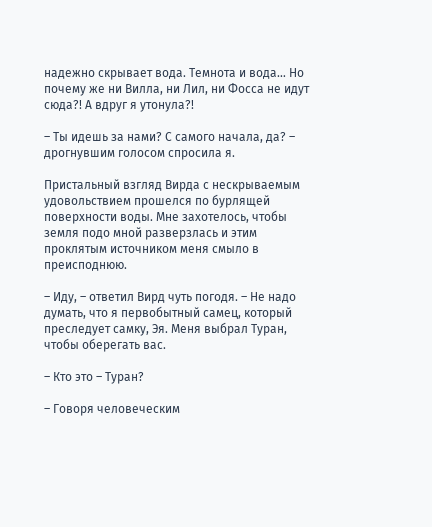надежно скрывает вода. Темнота и вода… Но почему же ни Вилла, ни Лил, ни Фосса не идут сюда?! А вдруг я утонула?!

– Ты идешь за нами? С самого начала, да? – дрогнувшим голосом спросила я.

Пристальный взгляд Вирда с нескрываемым удовольствием прошелся по бурлящей поверхности воды. Мне захотелось, чтобы земля подо мной разверзлась и этим проклятым источником меня смыло в преисподнюю.

– Иду, – ответил Вирд чуть погодя. – Не надо думать, что я первобытный самец, который преследует самку, Эя. Меня выбрал Туран, чтобы оберегать вас.

– Кто это – Туран?

– Говоря человеческим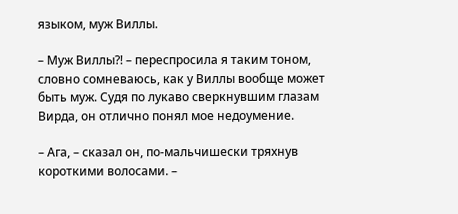языком, муж Виллы.

– Муж Виллы?! – переспросила я таким тоном, словно сомневаюсь, как у Виллы вообще может быть муж. Судя по лукаво сверкнувшим глазам Вирда, он отлично понял мое недоумение.

– Ага, – сказал он, по-мальчишески тряхнув короткими волосами. –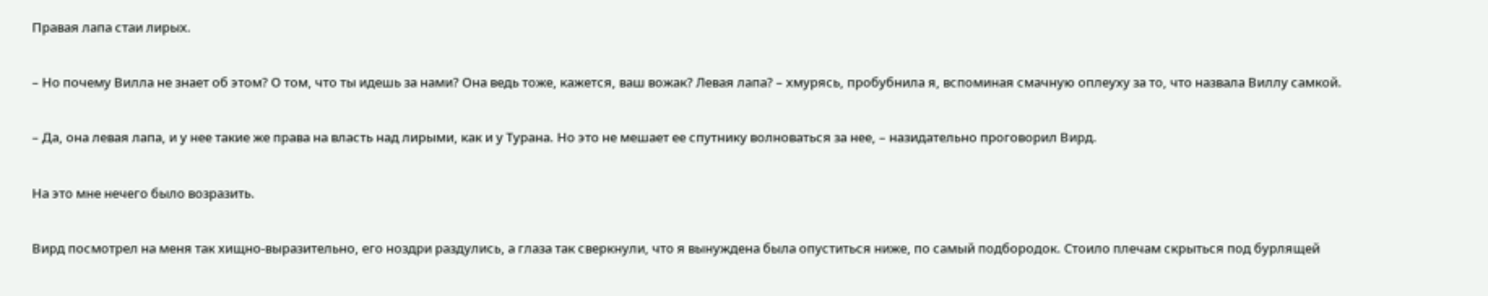Правая лапа стаи лирых.

– Но почему Вилла не знает об этом? О том, что ты идешь за нами? Она ведь тоже, кажется, ваш вожак? Левая лапа? – хмурясь, пробубнила я, вспоминая смачную оплеуху за то, что назвала Виллу самкой.

– Да, она левая лапа, и у нее такие же права на власть над лирыми, как и у Турана. Но это не мешает ее спутнику волноваться за нее, – назидательно проговорил Вирд.

На это мне нечего было возразить.

Вирд посмотрел на меня так хищно-выразительно, его ноздри раздулись, а глаза так сверкнули, что я вынуждена была опуститься ниже, по самый подбородок. Стоило плечам скрыться под бурлящей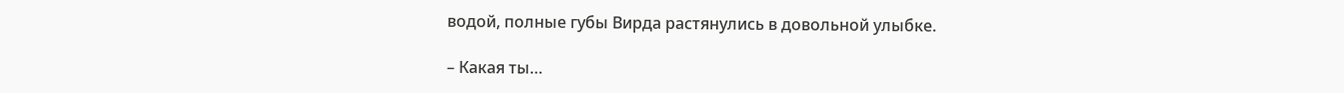водой, полные губы Вирда растянулись в довольной улыбке.

– Какая ты…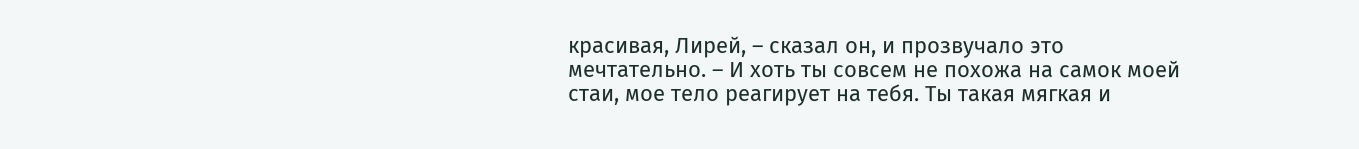красивая, Лирей, – сказал он, и прозвучало это мечтательно. – И хоть ты совсем не похожа на самок моей стаи, мое тело реагирует на тебя. Ты такая мягкая и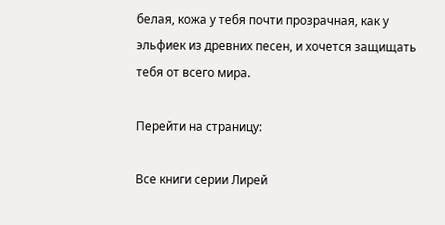белая, кожа у тебя почти прозрачная, как у эльфиек из древних песен, и хочется защищать тебя от всего мира.

Перейти на страницу:

Все книги серии Лирей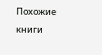Похожие книги